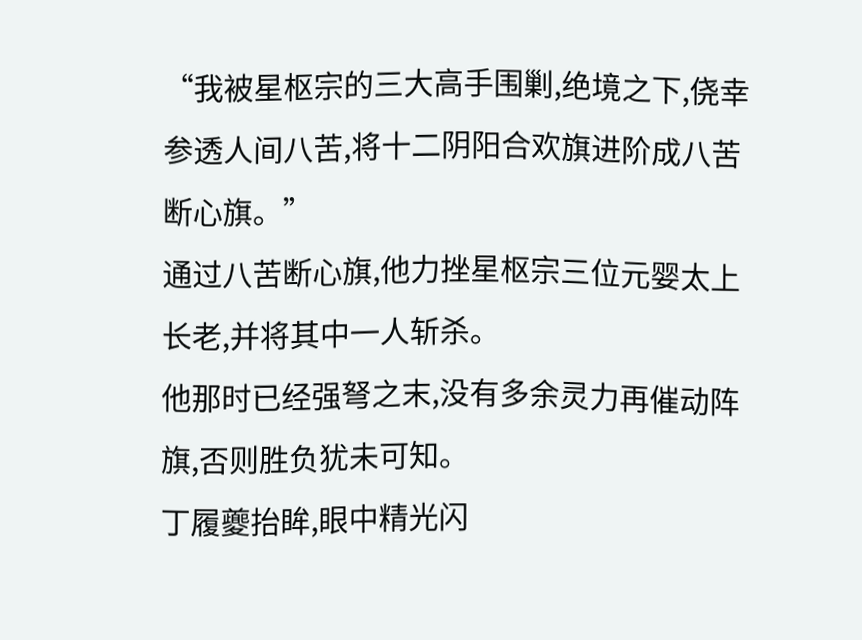“我被星枢宗的三大高手围剿,绝境之下,侥幸参透人间八苦,将十二阴阳合欢旗进阶成八苦断心旗。”
通过八苦断心旗,他力挫星枢宗三位元婴太上长老,并将其中一人斩杀。
他那时已经强弩之末,没有多余灵力再催动阵旗,否则胜负犹未可知。
丁履夔抬眸,眼中精光闪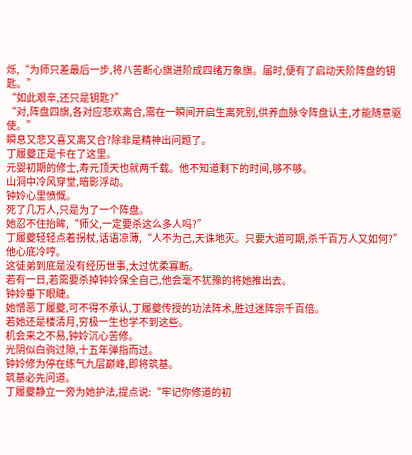烁,“为师只差最后一步,将八苦断心旗进阶成四绪万象旗。届时,便有了启动天阶阵盘的钥匙。”
“如此艰辛,还只是钥匙?”
“对,阵盘四旗,各对应悲欢离合,需在一瞬间开启生离死别,供养血脉令阵盘认主,才能随意驱使。”
瞬息又悲又喜又离又合?除非是精神出问题了。
丁履夔正是卡在了这里。
元婴初期的修士,寿元顶天也就两千载。他不知道剩下的时间,够不够。
山洞中冷风穿堂,暗影浮动。
钟姈心里愤慨。
死了几万人,只是为了一个阵盘。
她忍不住抬眸,“师父,一定要杀这么多人吗?”
丁履夔轻轻点着拐杖,话语凉薄,“人不为己,天诛地灭。只要大道可期,杀千百万人又如何?”
他心底冷哼。
这徒弟到底是没有经历世事,太过优柔寡断。
若有一日,若需要杀掉钟姈保全自己,他会毫不犹豫的将她推出去。
钟姈垂下眼睫。
她憎恶丁履夔,可不得不承认,丁履夔传授的功法阵术,胜过迷阵宗千百倍。
若她还是楼清月,穷极一生也学不到这些。
机会来之不易,钟姈沉心苦修。
光阴似白驹过隙,十五年弹指而过。
钟姈修为停在练气九层巅峰,即将筑基。
筑基必先问道。
丁履夔静立一旁为她护法,提点说:“牢记你修道的初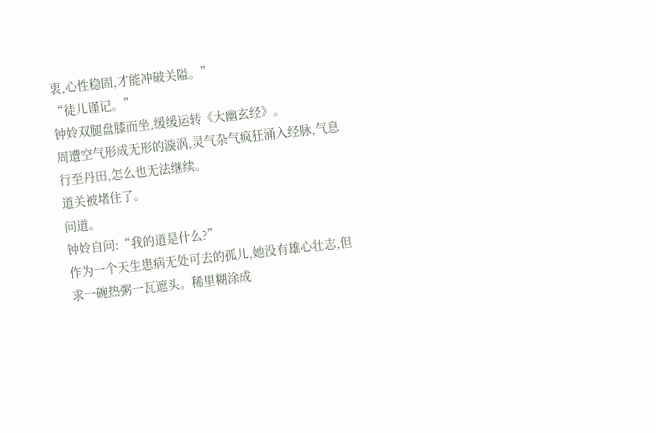衷,心性稳固,才能冲破关隘。”
“徒儿谨记。”
钟姈双腿盘膝而坐,缓缓运转《大幽玄经》。
周遭空气形成无形的漩涡,灵气杂气疯狂涌入经脉,气息行至丹田,怎么也无法继续。
道关被堵住了。
问道。
钟姈自问:“我的道是什么?”
作为一个天生患病无处可去的孤儿,她没有雄心壮志,但求一碗热粥一瓦遮头。稀里糊涂成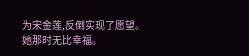为宋金莲,反倒实现了愿望。
她那时无比幸福。